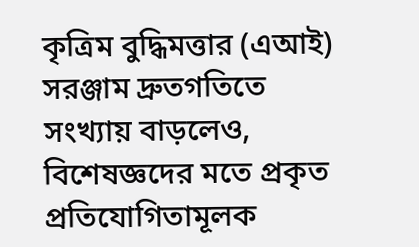কৃত্রিম বুদ্ধিমত্তার (এআই) সরঞ্জাম দ্রুতগতিতে সংখ্যায় বাড়লেও, বিশেষজ্ঞদের মতে প্রকৃত প্রতিযোগিতামূলক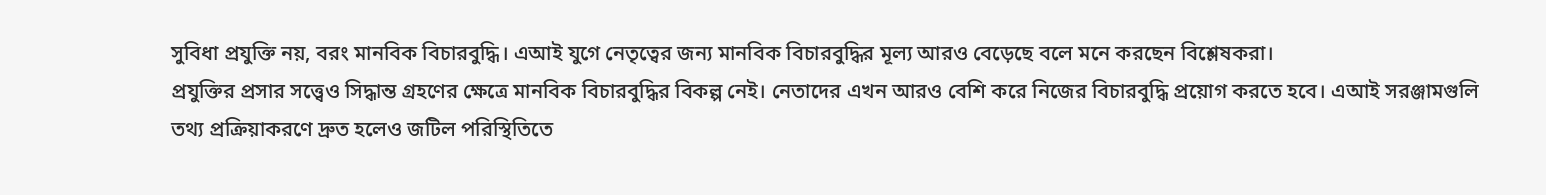সুবিধা প্রযুক্তি নয়, বরং মানবিক বিচারবুদ্ধি। এআই যুগে নেতৃত্বের জন্য মানবিক বিচারবুদ্ধির মূল্য আরও বেড়েছে বলে মনে করছেন বিশ্লেষকরা।
প্রযুক্তির প্রসার সত্ত্বেও সিদ্ধান্ত গ্রহণের ক্ষেত্রে মানবিক বিচারবুদ্ধির বিকল্প নেই। নেতাদের এখন আরও বেশি করে নিজের বিচারবুদ্ধি প্রয়োগ করতে হবে। এআই সরঞ্জামগুলি তথ্য প্রক্রিয়াকরণে দ্রুত হলেও জটিল পরিস্থিতিতে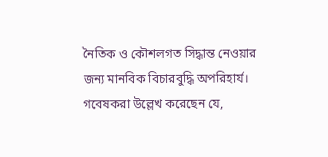নৈতিক ও কৌশলগত সিদ্ধান্ত নেওয়ার জন্য মানবিক বিচারবুদ্ধি অপরিহার্য।
গবেষকরা উল্লেখ করেছেন যে,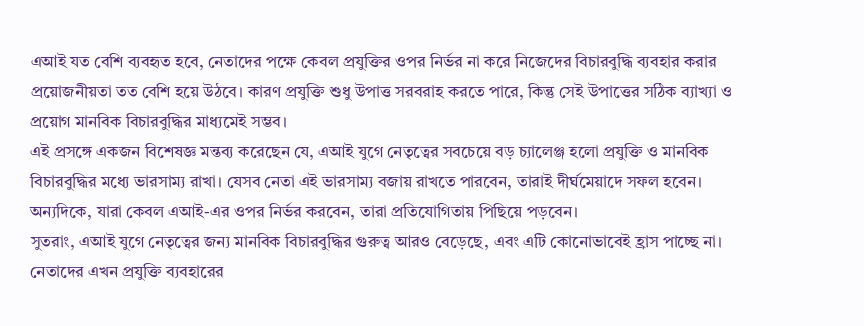এআই যত বেশি ব্যবহৃত হবে, নেতাদের পক্ষে কেবল প্রযুক্তির ওপর নির্ভর না করে নিজেদের বিচারবুদ্ধি ব্যবহার করার প্রয়োজনীয়তা তত বেশি হয়ে উঠবে। কারণ প্রযুক্তি শুধু উপাত্ত সরবরাহ করতে পারে, কিন্তু সেই উপাত্তের সঠিক ব্যাখ্যা ও প্রয়োগ মানবিক বিচারবুদ্ধির মাধ্যমেই সম্ভব।
এই প্রসঙ্গে একজন বিশেষজ্ঞ মন্তব্য করেছেন যে, এআই যুগে নেতৃত্বের সবচেয়ে বড় চ্যালেঞ্জ হলো প্রযুক্তি ও মানবিক বিচারবুদ্ধির মধ্যে ভারসাম্য রাখা। যেসব নেতা এই ভারসাম্য বজায় রাখতে পারবেন, তারাই দীর্ঘমেয়াদে সফল হবেন। অন্যদিকে, যারা কেবল এআই-এর ওপর নির্ভর করবেন, তারা প্রতিযোগিতায় পিছিয়ে পড়বেন।
সুতরাং, এআই যুগে নেতৃত্বের জন্য মানবিক বিচারবুদ্ধির গুরুত্ব আরও বেড়েছে, এবং এটি কোনোভাবেই হ্রাস পাচ্ছে না। নেতাদের এখন প্রযুক্তি ব্যবহারের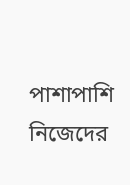পাশাপাশি নিজেদের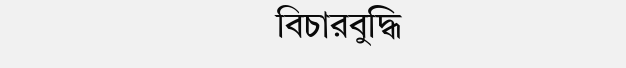বিচারবুদ্ধি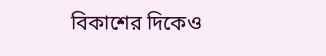বিকাশের দিকেও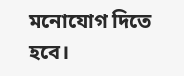মনোযোগ দিতে হবে।